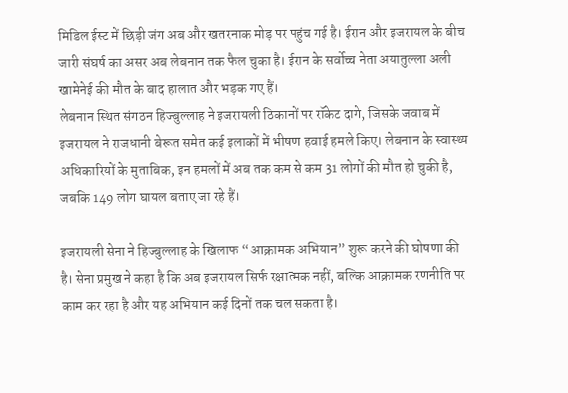मिडिल ईस्ट में छिड़ी जंग अब और खतरनाक मोड़ पर पहुंच गई है। ईरान और इजरायल के बीच जारी संघर्ष का असर अब लेबनान तक फैल चुका है। ईरान के सर्वोच्च नेता अयातुल्ला अली खामेनेई की मौत के बाद हालात और भड़क गए हैं।
लेबनान स्थित संगठन हिज्बुल्लाह ने इजरायली ठिकानों पर रॉकेट दागे, जिसके जवाब में इजरायल ने राजधानी बेरूत समेत कई इलाकों में भीषण हवाई हमले किए। लेबनान के स्वास्थ्य अधिकारियों के मुताबिक, इन हमलों में अब तक कम से कम 31 लोगों की मौत हो चुकी है, जबकि 149 लोग घायल बताए जा रहे हैं।

इजरायली सेना ने हिज्बुल्लाह के खिलाफ “आक्रामक अभियान” शुरू करने की घोषणा की है। सेना प्रमुख ने कहा है कि अब इजरायल सिर्फ रक्षात्मक नहीं, बल्कि आक्रामक रणनीति पर काम कर रहा है और यह अभियान कई दिनों तक चल सकता है।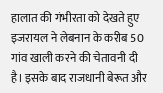हालात की गंभीरता को देखते हुए इजरायल ने लेबनान के करीब 50 गांव खाली करने की चेतावनी दी है। इसके बाद राजधानी बेरूत और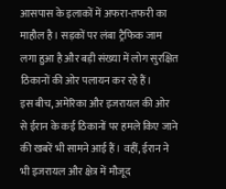आसपास के इलाकों में अफरा-तफरी का माहौल है। सड़कों पर लंबा ट्रैफिक जाम लगा हुआ है और बड़ी संख्या में लोग सुरक्षित ठिकानों की ओर पलायन कर रहे हैं।
इस बीच, अमेरिका और इजरायल की ओर से ईरान के कई ठिकानों पर हमले किए जाने की खबरें भी सामने आई हैं। वहीं, ईरान ने भी इजरायल और क्षेत्र में मौजूद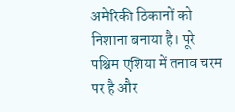अमेरिकी ठिकानों को निशाना बनाया है। पूरे पश्चिम एशिया में तनाव चरम पर है और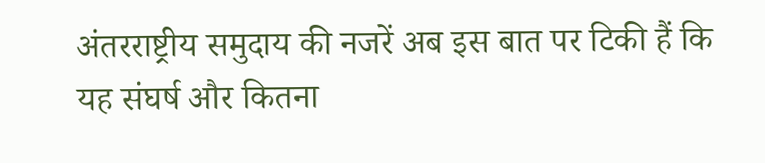अंतरराष्ट्रीय समुदाय की नजरें अब इस बात पर टिकी हैं कि यह संघर्ष और कितना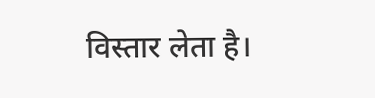विस्तार लेता है।